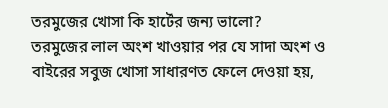তরমুজের খোসা কি হার্টের জন্য ভালো?
তরমুজের লাল অংশ খাওয়ার পর যে সাদা অংশ ও বাইরের সবুজ খোসা সাধারণত ফেলে দেওয়া হয়,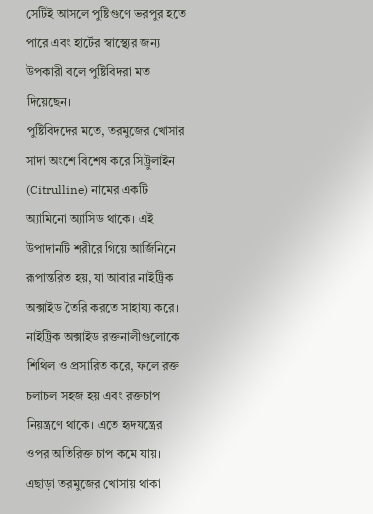সেটিই আসলে পুষ্টিগুণে ভরপুর হতে পারে এবং হার্টের স্বাস্থ্যের জন্য উপকারী বলে পুষ্টিবিদরা মত দিয়েছেন।
পুষ্টিবিদদের মতে, তরমুজের খোসার সাদা অংশে বিশেষ করে সিট্রুলাইন (Citrulline) নামের একটি অ্যামিনো অ্যাসিড থাকে। এই উপাদানটি শরীরে গিয়ে আর্জিনিনে রূপান্তরিত হয়, যা আবার নাইট্রিক অক্সাইড তৈরি করতে সাহায্য করে। নাইট্রিক অক্সাইড রক্তনালীগুলোকে শিথিল ও প্রসারিত করে, ফলে রক্ত চলাচল সহজ হয় এবং রক্তচাপ নিয়ন্ত্রণে থাকে। এতে হৃদযন্ত্রের ওপর অতিরিক্ত চাপ কমে যায়।
এছাড়া তরমুজের খোসায় থাকা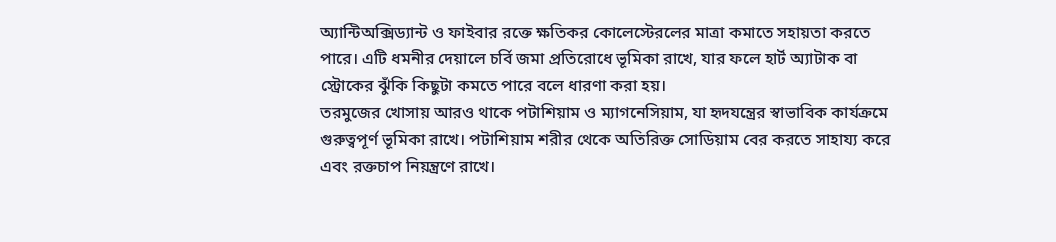অ্যান্টিঅক্সিড্যান্ট ও ফাইবার রক্তে ক্ষতিকর কোলেস্টেরলের মাত্রা কমাতে সহায়তা করতে পারে। এটি ধমনীর দেয়ালে চর্বি জমা প্রতিরোধে ভূমিকা রাখে, যার ফলে হার্ট অ্যাটাক বা স্ট্রোকের ঝুঁকি কিছুটা কমতে পারে বলে ধারণা করা হয়।
তরমুজের খোসায় আরও থাকে পটাশিয়াম ও ম্যাগনেসিয়াম, যা হৃদযন্ত্রের স্বাভাবিক কার্যক্রমে গুরুত্বপূর্ণ ভূমিকা রাখে। পটাশিয়াম শরীর থেকে অতিরিক্ত সোডিয়াম বের করতে সাহায্য করে এবং রক্তচাপ নিয়ন্ত্রণে রাখে।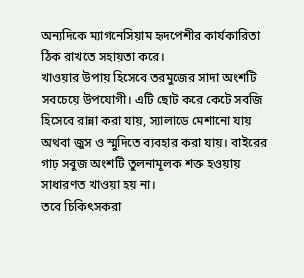অন্যদিকে ম্যাগনেসিয়াম হৃদপেশীর কার্যকারিতা ঠিক রাখতে সহায়তা করে।
খাওয়ার উপায় হিসেবে তরমুজের সাদা অংশটি সবচেয়ে উপযোগী। এটি ছোট করে কেটে সবজি হিসেবে রান্না করা যায়, স্যালাডে মেশানো যায় অথবা জুস ও স্মুদিতে ব্যবহার করা যায়। বাইরের গাঢ় সবুজ অংশটি তুলনামূলক শক্ত হওয়ায় সাধারণত খাওয়া হয় না।
তবে চিকিৎসকরা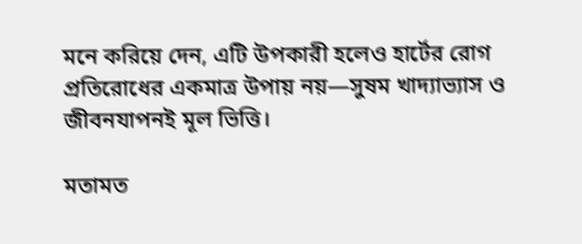মনে করিয়ে দেন, এটি উপকারী হলেও হার্টের রোগ প্রতিরোধের একমাত্র উপায় নয়—সুষম খাদ্যাভ্যাস ও জীবনযাপনই মূল ভিত্তি।

মতামত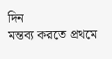দিন
মন্তব্য করতে প্রথমে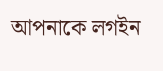আপনাকে লগইন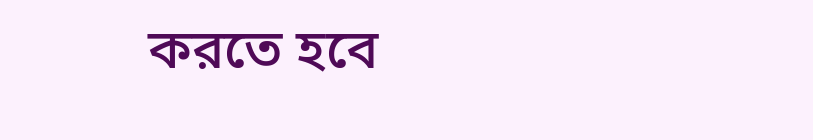করতে হবে